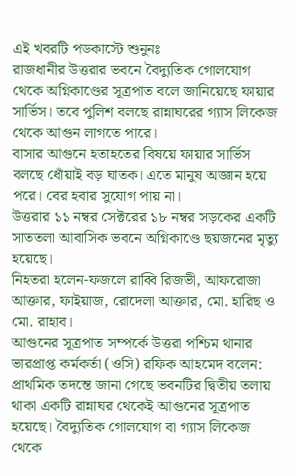এই খবরটি পডকাস্টে শুনুনঃ
রাজধানীর উত্তরার ভবনে বৈদ্যুতিক গোলযোগ থেকে অগ্নিকাণ্ডের সূত্রপাত বলে জানিয়েছে ফায়ার সার্ভিস। তবে পুলিশ বলছে রান্নাঘরের গ্যাস লিকেজ থেকে আগুন লাগতে পারে।
বাসার আগুনে হতাহতের বিষয়ে ফায়ার সার্ভিস বলছে ধোঁয়াই বড় ঘাতক। এতে মানুষ অজ্ঞান হয়ে পরে। বের হবার সুযোগ পায় না।
উত্তরার ১১ নম্বর সেক্টরের ১৮ নম্বর সড়কের একটি সাততলা আবাসিক ভবনে অগ্নিকাণ্ডে ছয়জনের মৃত্যু হয়েছে।
নিহতরা হলেন-ফজলে রাব্বি রিজভী, আফরোজা আক্তার, ফাইয়াজ, রোদেলা আক্তার, মো. হারিছ ও মো. রাহাব।
আগুনের সূত্রপাত সম্পর্কে উত্তরা পশ্চিম থানার ভারপ্রাপ্ত কর্মকর্তা (ওসি) রফিক আহমেদ বলেন: প্রাথমিক তদন্তে জানা গেছে ভবনটির দ্বিতীয় তলায় থাকা একটি রান্নাঘর থেকেই আগুনের সূত্রপাত হয়েছে। বৈদ্যুতিক গোলযোগ বা গ্যাস লিকেজ থেকে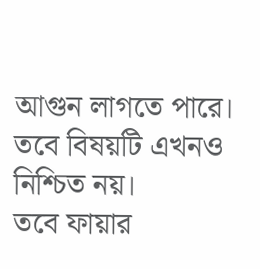আগুন লাগতে পারে। তবে বিষয়টি এখনও নিশ্চিত নয়।
তবে ফায়ার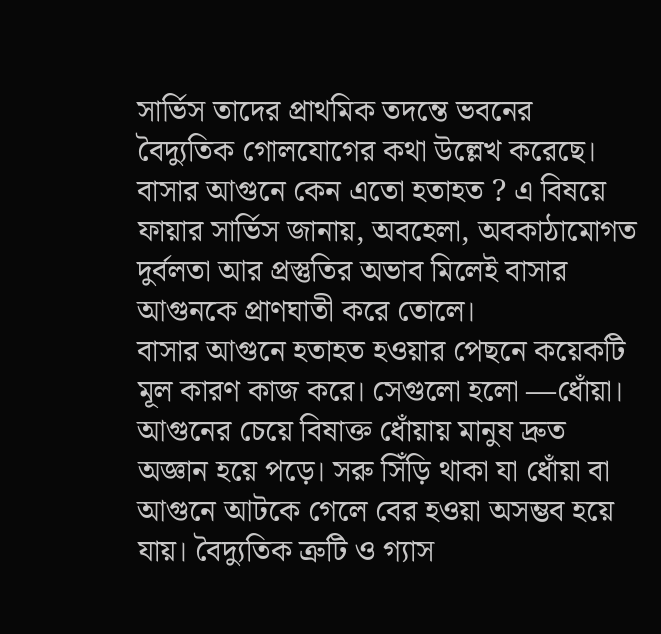সার্ভিস তাদের প্রাথমিক তদন্তে ভবনের বৈদ্যুতিক গোলযোগের কথা উল্লেখ করেছে। বাসার আগুনে কেন এতো হতাহত ? এ বিষয়ে ফায়ার সার্ভিস জানায়, অবহেলা, অবকাঠামোগত দুর্বলতা আর প্রস্তুতির অভাব মিলেই বাসার আগুনকে প্রাণঘাতী করে তোলে।
বাসার আগুনে হতাহত হওয়ার পেছনে কয়েকটি মূল কারণ কাজ করে। সেগুলো হলো —ধোঁয়া। আগুনের চেয়ে বিষাক্ত ধোঁয়ায় মানুষ দ্রুত অজ্ঞান হয়ে পড়ে। সরু সিঁড়ি থাকা যা ধোঁয়া বা আগুনে আটকে গেলে বের হওয়া অসম্ভব হয়ে যায়। বৈদ্যুতিক ত্রুটি ও গ্যাস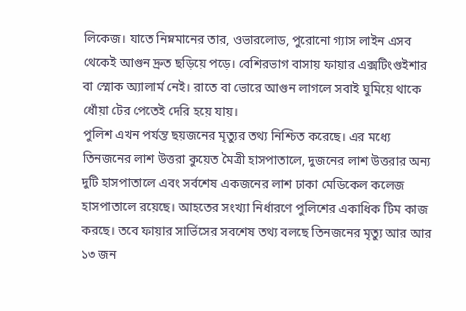লিকেজ। যাতে নিম্নমানের তার, ওভারলোড, পুরোনো গ্যাস লাইন এসব থেকেই আগুন দ্রুত ছড়িয়ে পড়ে। বেশিরভাগ বাসায় ফায়ার এক্সটিংগুইশার বা স্মোক অ্যালার্ম নেই। রাতে বা ভোরে আগুন লাগলে সবাই ঘুমিয়ে থাকে ধোঁয়া টের পেতেই দেরি হয়ে যায়।
পুলিশ এখন পর্যন্ত ছয়জনের মৃত্যুর তথ্য নিশ্চিত করেছে। এর মধ্যে তিনজনের লাশ উত্তরা কুয়েত মৈত্রী হাসপাতালে, দুজনের লাশ উত্তরার অন্য দুটি হাসপাতালে এবং সর্বশেষ একজনের লাশ ঢাকা মেডিকেল কলেজ হাসপাতালে রয়েছে। আহতের সংখ্যা নির্ধারণে পুলিশের একাধিক টিম কাজ করছে। তবে ফায়ার সার্ভিসের সবশেষ তথ্য বলছে তিনজনের মৃত্যু আর আর ১৩ জন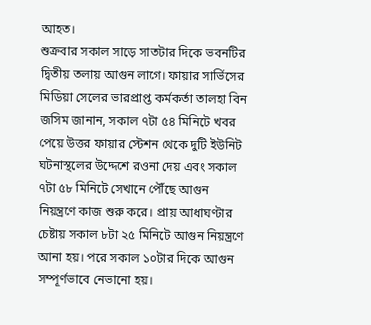আহত।
শুক্রবার সকাল সাড়ে সাতটার দিকে ভবনটির দ্বিতীয় তলায় আগুন লাগে। ফায়ার সার্ভিসের মিডিয়া সেলের ভারপ্রাপ্ত কর্মকর্তা তালহা বিন জসিম জানান, সকাল ৭টা ৫৪ মিনিটে খবর পেয়ে উত্তর ফায়ার স্টেশন থেকে দুটি ইউনিট ঘটনাস্থলের উদ্দেশে রওনা দেয় এবং সকাল ৭টা ৫৮ মিনিটে সেখানে পৌঁছে আগুন নিয়ন্ত্রণে কাজ শুরু করে। প্রায় আধাঘণ্টার চেষ্টায় সকাল ৮টা ২৫ মিনিটে আগুন নিয়ন্ত্রণে আনা হয়। পরে সকাল ১০টার দিকে আগুন সম্পূর্ণভাবে নেভানো হয়।